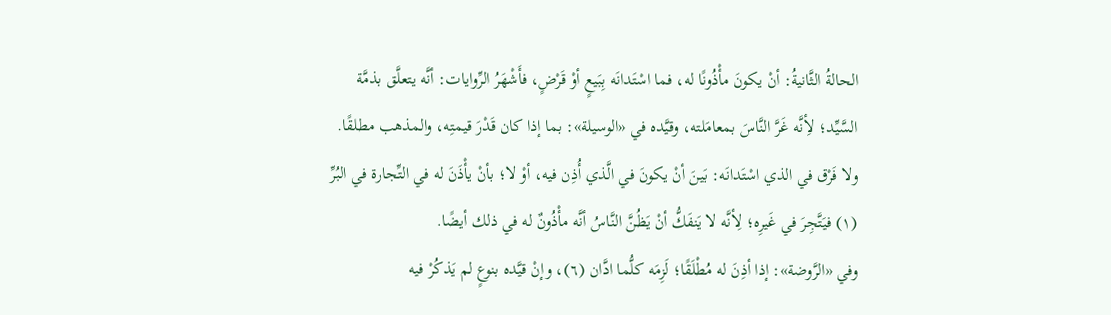الحالةُ الثَّانيةُ: أنْ يكونَ مأْذُونًا له، فما اسْتَدانَه بِبَيعٍ أوْ قَرْضٍ، فأَشْهَرُ الرِّوايات: أنَّه يتعلَّق بذمَّة السَّيِّد؛ لأِنَّه غَرَّ النَّاسَ بمعامَلته، وقيَّده في «الوسيلة»: بما إذا كان قَدْرَ قيمتِه، والمذهب مطلقًا.
ولا فَرْق في الذي اسْتَدانَه: بَينَ أنْ يكونَ في الَّذي أُذِن فيه، أوْ لا؛ بأنْ يأْذَنَ له في التِّجارة في البُرِّ (١) فيَتَّجِرَ في غَيرِه؛ لِأنَّه لا يَنفَكُّ أنْ يَظُنَّ النَّاسُ أنَّه مأْذُونٌ له في ذلك أيضًا.
وفي «الرَّوضة»: إذا أذِنَ له مُطْلَقًا؛ لَزِمَه كلُّما ادَّان (٦)، وإنْ قيَّده بنوعٍ لم يَذكُرْ فيه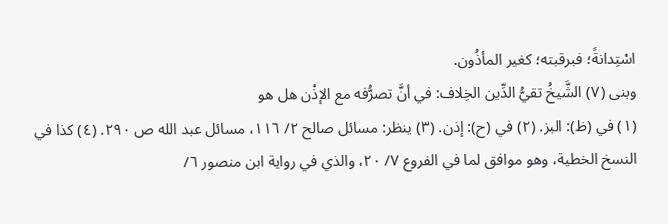اسْتِدانةً؛ فبرقبته؛ كغير المأذُون.
وبنى (٧) الشَّيخُ تقيُّ الدِّين الخِلاف: في أنَّ تصرُّفه مع الإذْن هل هو
(١) في (ظ): البز. (٢) في (ح): إذن. (٣) ينظر: مسائل صالح ٢/ ١١٦، مسائل عبد الله ص ٢٩٠. (٤) كذا في النسخ الخطية، وهو موافق لما في الفروع ٧/ ٢٠، والذي في رواية ابن منصور ٦/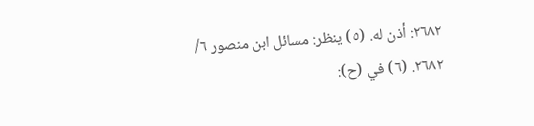٢٦٨٢: أذن له. (٥) ينظر: مسائل ابن منصور ٦/ ٢٦٨٢. (٦) في (ح):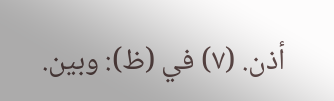أذن. (٧) في (ظ): وبين.